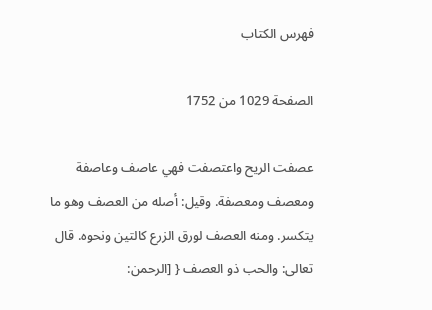فهرس الكتاب

الصفحة 1029 من 1752

عصفت الريح واعتصفت فهي عاصف وعاصفة ومعصف ومعصفة. وقيل: أصله من العصف وهو ما يتكسر. ومنه العصف لورق الزرع كالتين ونحوه. قال تعالى: والحب ذو العصف { [الرحمن: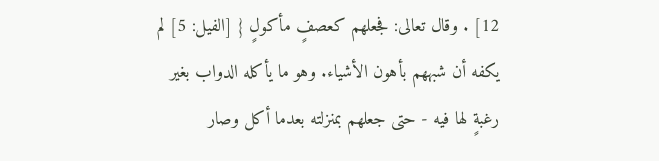12] . وقال تعالى: فجعلهم كعصفٍ مأكولٍ { [الفيل: 5] لم يكفه أن شبههم بأهون الأشياء. وهو ما يأكله الدواب بغير رغبةٍ لها فيه - حتى جعلهم بمنزلته بعدما أكل وصار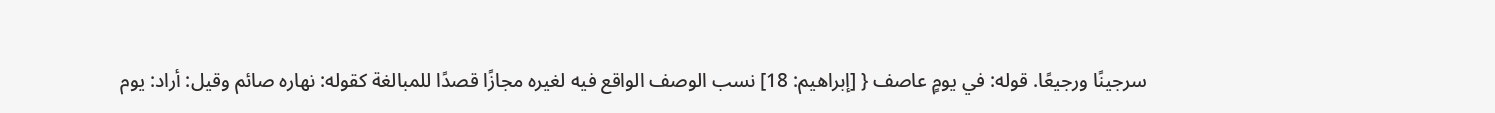سرجينًا ورجيعًا. قوله: في يومٍ عاصف { [إبراهيم: 18] نسب الوصف الواقع فيه لغيره مجازًا قصدًا للمبالغة كقوله: نهاره صائم وقيل: أراد: يوم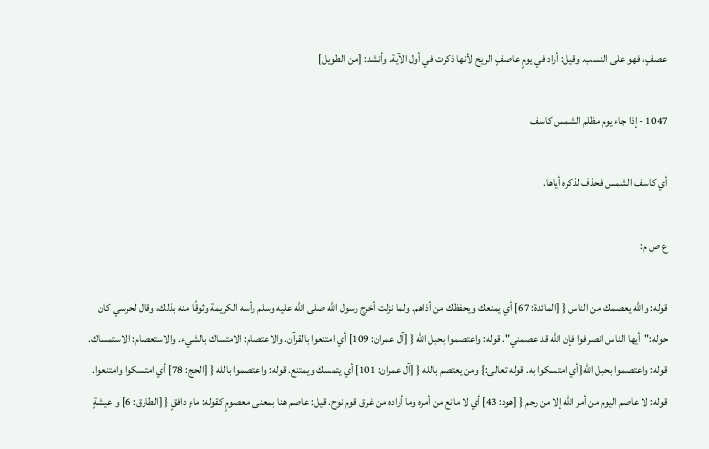عصفٍ، فهو على النسب. وقيل: أراد في يومٍ عاصفٍ الريح لأنها ذكرت في أول الآية. وأنشد: [من الطويل]

1047 - إذا جاء يوم مظلم الشمس كاسف

أي كاسف الشمس فحذف لذكره أياها.

ع ص م:

قوله: والله يعصمك من الناس { [المائدة: 67] أي يمنعك ويحفظك من أذاهم. ولما نزلت أخرج رسول الله صلى الله عليه وسلم رأسه الكريمة وثوقًا منه بذلك، وقال لحرسي كان حوله:"أيها الناس انصرفوا فإن الله قد عصمني". قوله: واعتصموا بحبل الله { [آل عمران: 109] أي امتنعوا بالقرآن. والاعتصام: الامتساك بالشيء. والاستعصام: الاستمساك. قوله: واعتصموا بحبل الله{أي امتسكوا به. قوله تعالى:} ومن يعتصم بالله { [آل عمران: 101] أي يتمسك ويمتنع. قوله: واعتصموا بالله { [الحج: 78] أي امتسكوا وامتنعوا. قوله: لا عاصم اليوم من أمر الله إلا من رحم { [هود: 43] أي لا مانع من أمره وما أراده من غرق قوم نوح. قيل: عاصم هنا بمعنى معصومٍ كقوله: ماءٍ دافقٍ { [الطارق: 6] و عيشةٍ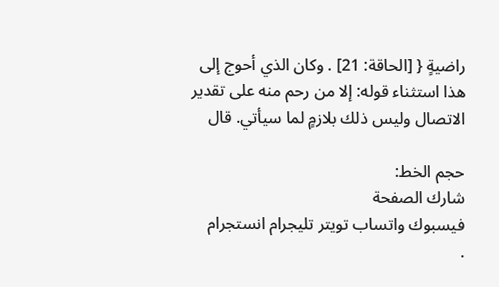راضيةٍ { [الحاقة: 21] . وكان الذي أحوج إلى هذا استثناء قوله: إلا من رحم منه على تقدير الاتصال وليس ذلك بلازمٍ لما سيأتي. قال

حجم الخط:
شارك الصفحة
فيسبوك واتساب تويتر تليجرام انستجرام
.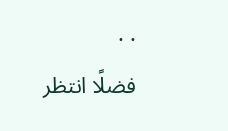. .
فضلًا انتظر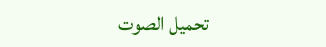تحميل الصوت